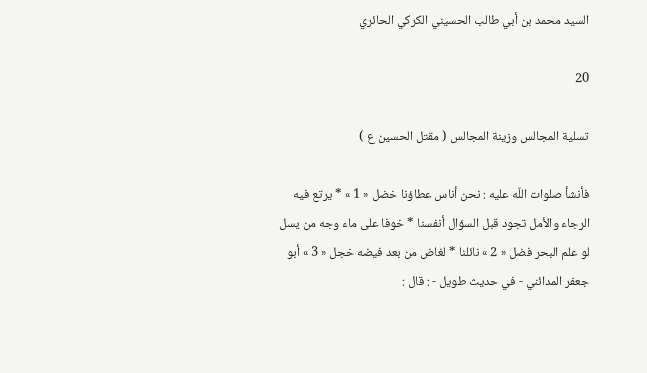السيد محمد بن أبي طالب الحسيني الكركي الحائري

20

تسلية المجالس وزينة المجالس ( مقتل الحسين ع )

فأنشأ صلوات اللّه عليه : نحن أناس عطاؤنا خضل « 1 » * يرتع فيه الرجاء والأمل تجود قبل السؤال أنفسنا * خوفا على ماء وجه من يسل لو علم البحر فضل « 2 » نائلنا * لغاض من بعد فيضه خجل « 3 » أبو جعفر المدائني - في حديث طويل - : قال :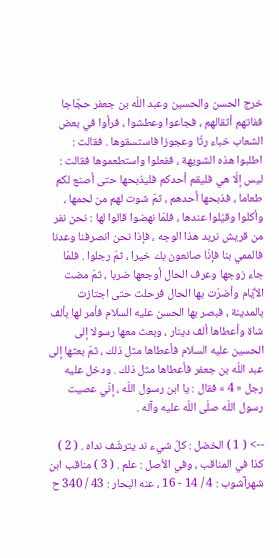خرج الحسن والحسين وعبد اللّه بن جعفر حجّاجا ففاتهم أثقالهم ، فجاعوا وعطشوا ، فرأوا في بعض الشعاب خباء رثّا وعجوزا فاستسقوها . فقالت : اطلبوا هذه الشويهة ، ففعلوا واستطعموها فقالت : ليس إلّا هي فليقم أحدكم فليذبحها حتى أصنع لكم طعاما ، فذبحها أحدهم ، ثمّ شوت لهم من لحمها ، وأكلوا وقيّلوا عندها ، فلمّا نهضوا قالوا لها : نحن نفر من قريش نريد هذا الوجه ، فإذا نحن انصرفنا وعدنا فالممي بنا فإنّا صانعون بك خيرا ، ثمّ رجلوا . فلمّا جاء زوجها وعرف الحال أوجعها ضربا ، ثمّ مضت الأيّام وأضرّت بها الحال فرحلت حتى اجتازت بالمدينة ، فبصر بها الحسن عليه السلام فأمر لها بألف شاة وأعطاها ألف دينار ، وبعث معها رسولا إلى الحسين عليه السلام فأعطاها مثل ذلك ، ثمّ بعثها إلى عبد اللّه بن جعفر فأعطاها مثل ذلك . ودخل عليه رجل « 4 » فقال : يا ابن رسول اللّه ، إنّي عصيت رسول اللّه صلّى اللّه عليه وآله .

--> ( 1 ) الخضل : كلّ شيء ند يترشّف نداه . ( 2 ) كذا في المناقب ، وفي الأصل : علم . ( 3 ) مناقب ابن شهرآشوب : 4 / 14 - 16 ، عنه البحار : 43 / 340 ح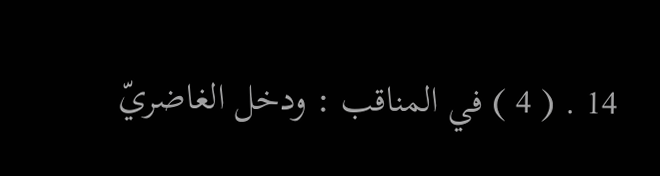14 . ( 4 ) في المناقب : ودخل الغاضريّ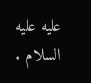عليه عليه السلام .